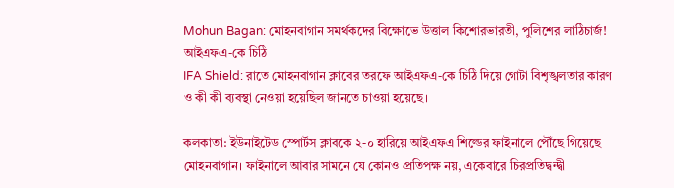Mohun Bagan: মোহনবাগান সমর্থকদের বিক্ষোভে উত্তাল কিশোরভারতী, পুলিশের লাঠিচার্জ! আইএফএ-কে চিঠি
IFA Shield: রাতে মোহনবাগান ক্লাবের তরফে আইএফএ-কে চিঠি দিয়ে গোটা বিশৃঙ্খলতার কারণ ও কী কী ব্যবস্থা নেওয়া হয়েছিল জানতে চাওয়া হয়েছে।

কলকাতা: ইউনাইটেড স্পোর্টস ক্লাবকে ২-০ হারিয়ে আইএফএ শিল্ডের ফাইনালে পৌঁছে গিয়েছে মোহনবাগান। ফাইনালে আবার সামনে যে কোনও প্রতিপক্ষ নয়, একেবারে চিরপ্রতিদ্বন্দ্বী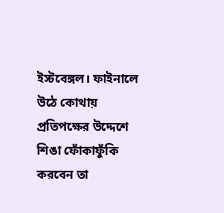ইস্টবেঙ্গল। ফাইনালে উঠে কোথায় প্রতিপক্ষের উদ্দেশে শিঙা ফোঁকাফুঁকি করবেন তা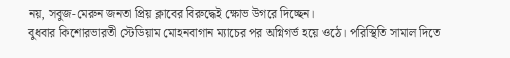নয়, সবুজ-মেরুন জনতা প্রিয় ক্লাবের বিরুদ্ধেই ক্ষোভ উগরে দিচ্ছেন।
বুধবার কিশোরভারতী স্টেডিয়াম মোহনবাগান ম্যাচের পর অগ্নিগর্ভ হয়ে ওঠে। পরিস্থিতি সামাল দিতে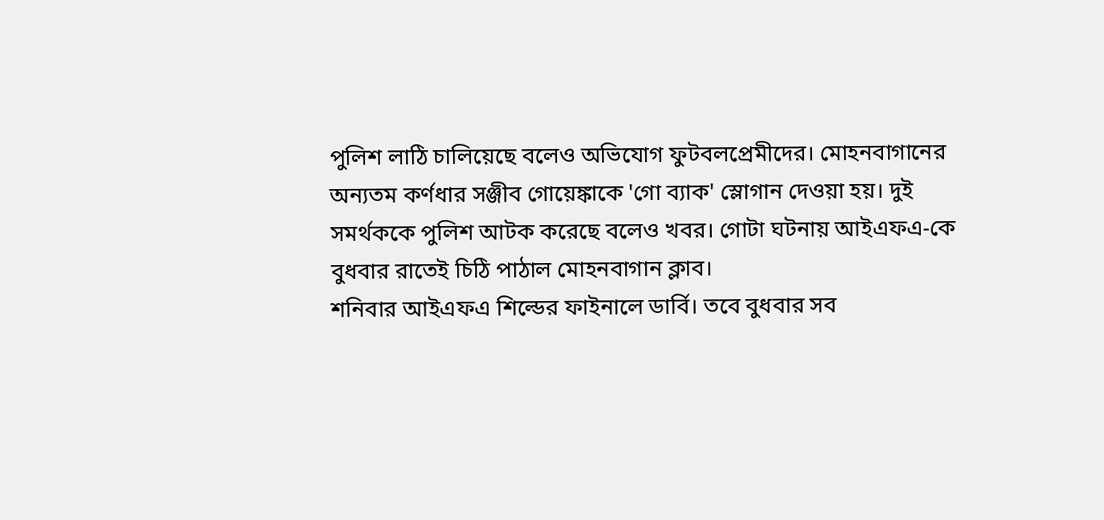পুলিশ লাঠি চালিয়েছে বলেও অভিযোগ ফুটবলপ্রেমীদের। মোহনবাগানের অন্যতম কর্ণধার সঞ্জীব গোয়েঙ্কাকে 'গো ব্যাক' স্লোগান দেওয়া হয়। দুই সমর্থককে পুলিশ আটক করেছে বলেও খবর। গোটা ঘটনায় আইএফএ-কে বুধবার রাতেই চিঠি পাঠাল মোহনবাগান ক্লাব।
শনিবার আইএফএ শিল্ডের ফাইনালে ডার্বি। তবে বুধবার সব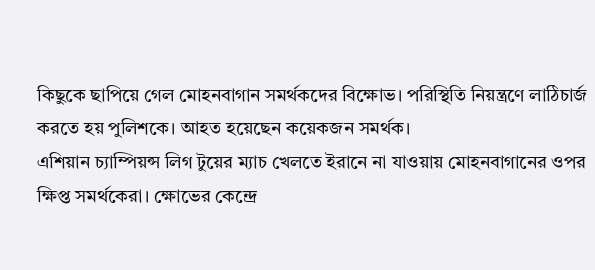কিছুকে ছাপিয়ে গেল মোহনবাগান সমর্থকদের বিক্ষোভ। পরিস্থিতি নিয়ন্ত্রণে লাঠিচার্জ করতে হয় পুলিশকে। আহত হয়েছেন কয়েকজন সমর্থক।
এশিয়ান চ্যাম্পিয়ন্স লিগ টুয়ের ম্যাচ খেলতে ইরানে না যাওয়ায় মোহনবাগানের ওপর ক্ষিপ্ত সমর্থকেরা। ক্ষোভের কেন্দ্রে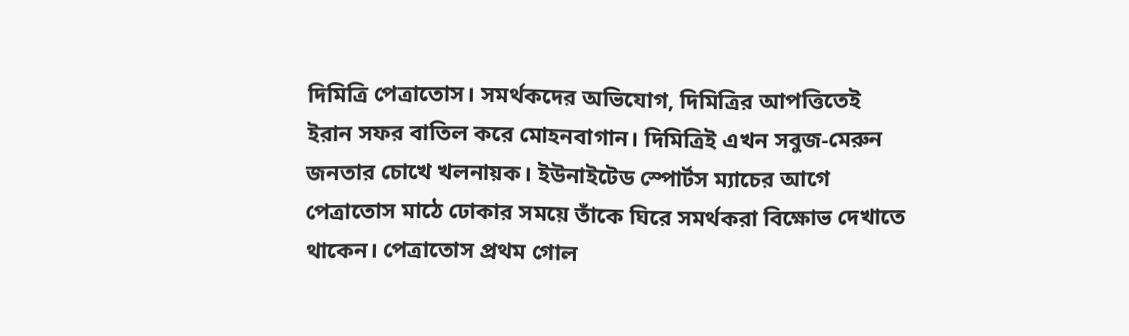দিমিত্রি পেত্রাতোস। সমর্থকদের অভিযোগ, দিমিত্রির আপত্তিতেই ইরান সফর বাতিল করে মোহনবাগান। দিমিত্রিই এখন সবুজ-মেরুন জনতার চোখে খলনায়ক। ইউনাইটেড স্পোর্টস ম্যাচের আগে পেত্রাতোস মাঠে ঢোকার সময়ে তাঁকে ঘিরে সমর্থকরা বিক্ষোভ দেখাতে থাকেন। পেত্রাতোস প্রথম গোল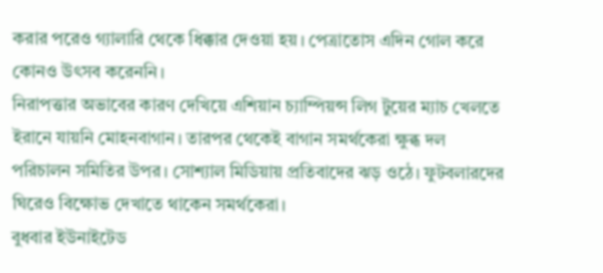করার পরেও গ্যালারি থেকে ধিক্কার দেওয়া হয়। পেত্রাতোস এদিন গোল করে কোনও উৎসব করেননি।
নিরাপত্তার অভাবের কারণ দেখিয়ে এশিয়ান চ্যাম্পিয়ন্স লিগ টুয়ের ম্যাচ খেলতে ইরানে যায়নি মোহনবাগান। তারপর থেকেই বাগান সমর্থকেরা ক্ষুব্ধ দল পরিচালন সমিতির উপর। সোশ্যাল মিডিয়ায় প্রতিবাদের ঝড় ওঠে। ফুটবলারদের ঘিরেও বিক্ষোভ দেখাতে থাকেন সমর্থকেরা।
বুধবার ইউনাইটেড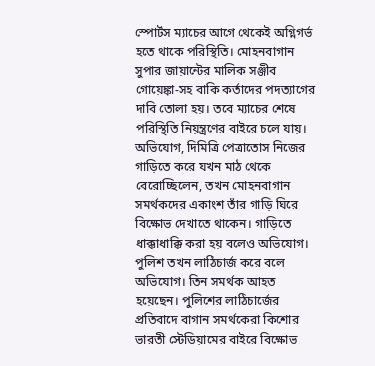স্পোর্টস ম্যাচের আগে থেকেই অগ্নিগর্ভ হতে থাকে পরিস্থিতি। মোহনবাগান সুপার জায়ান্টের মালিক সঞ্জীব গোয়েঙ্কা-সহ বাকি কর্তাদের পদত্যাগের দাবি তোলা হয়। তবে ম্যাচের শেষে পরিস্থিতি নিয়ন্ত্রণের বাইরে চলে যায়।
অভিযোগ, দিমিত্রি পেত্রাতোস নিজের গাড়িতে করে যখন মাঠ থেকে বেরোচ্ছিলেন, তখন মোহনবাগান সমর্থকদের একাংশ তাঁর গাড়ি ঘিরে বিক্ষোভ দেখাতে থাকেন। গাড়িতে ধাক্কাধাক্কি করা হয় বলেও অভিযোগ। পুলিশ তখন লাঠিচার্জ করে বলে অভিযোগ। তিন সমর্থক আহত হয়েছেন। পুলিশের লাঠিচার্জের প্রতিবাদে বাগান সমর্থকেরা কিশোর ভারতী স্টেডিয়ামের বাইরে বিক্ষোভ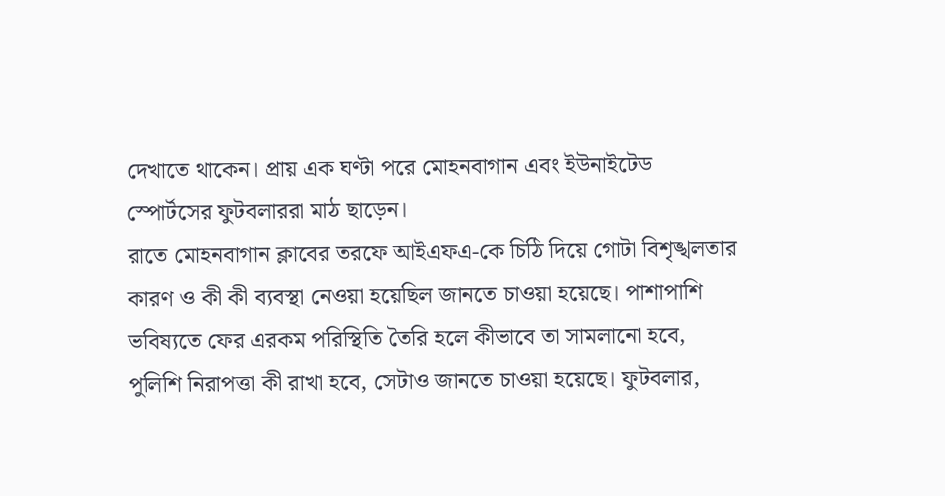দেখাতে থাকেন। প্রায় এক ঘণ্টা পরে মোহনবাগান এবং ইউনাইটেড স্পোর্টসের ফুটবলাররা মাঠ ছাড়েন।
রাতে মোহনবাগান ক্লাবের তরফে আইএফএ-কে চিঠি দিয়ে গোটা বিশৃঙ্খলতার কারণ ও কী কী ব্যবস্থা নেওয়া হয়েছিল জানতে চাওয়া হয়েছে। পাশাপাশি ভবিষ্যতে ফের এরকম পরিস্থিতি তৈরি হলে কীভাবে তা সামলানো হবে, পুলিশি নিরাপত্তা কী রাখা হবে, সেটাও জানতে চাওয়া হয়েছে। ফুটবলার,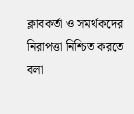ক্লাবকর্তা ও সমর্থকদের নিরাপত্তা নিশ্চিত করতে বলা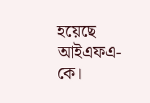হয়েছে আইএফএ-কে।